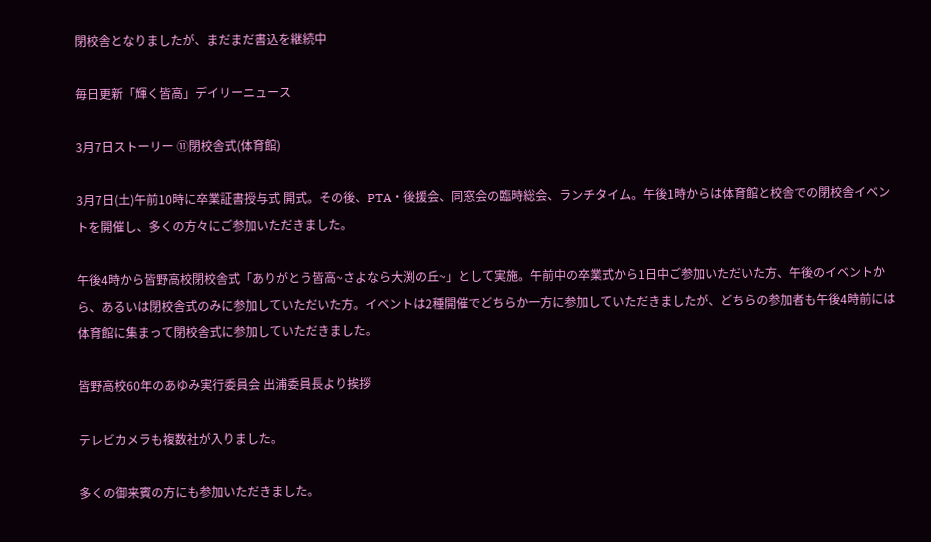閉校舎となりましたが、まだまだ書込を継続中

毎日更新「輝く皆高」デイリーニュース

3月7日ストーリー ⑪閉校舎式(体育館)

3月7日(土)午前10時に卒業証書授与式 開式。その後、PTA・後援会、同窓会の臨時総会、ランチタイム。午後1時からは体育館と校舎での閉校舎イベントを開催し、多くの方々にご参加いただきました。

午後4時から皆野高校閉校舎式「ありがとう皆高~さよなら大渕の丘~」として実施。午前中の卒業式から1日中ご参加いただいた方、午後のイベントから、あるいは閉校舎式のみに参加していただいた方。イベントは2種開催でどちらか一方に参加していただきましたが、どちらの参加者も午後4時前には体育館に集まって閉校舎式に参加していただきました。

皆野高校60年のあゆみ実行委員会 出浦委員長より挨拶

テレビカメラも複数社が入りました。

多くの御来賓の方にも参加いただきました。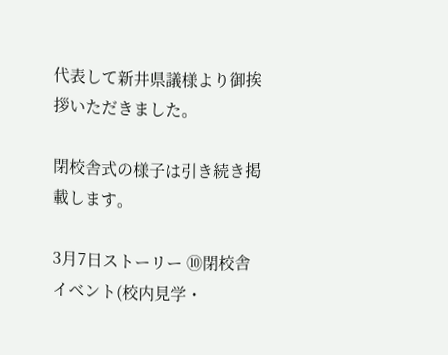代表して新井県議様より御挨拶いただきました。

閉校舎式の様子は引き続き掲載します。

3月7日ストーリー ⑩閉校舎イベント(校内見学・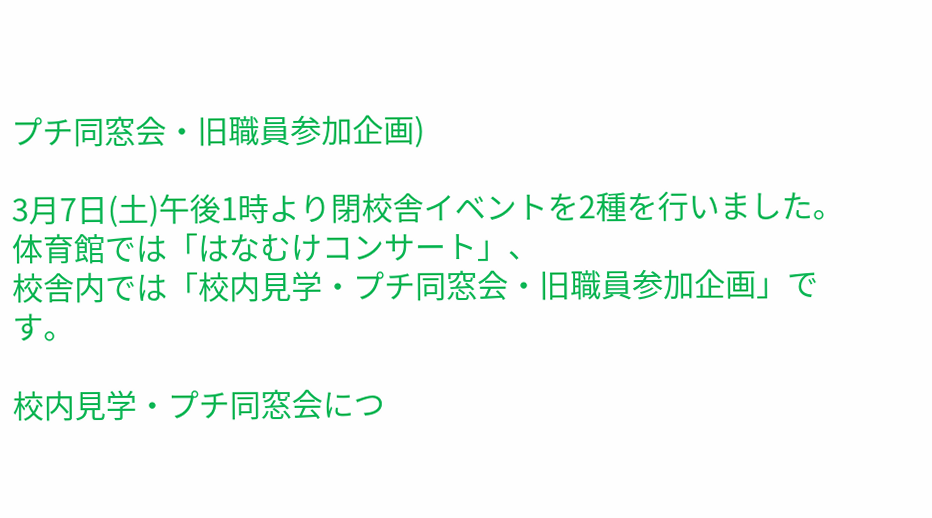プチ同窓会・旧職員参加企画)

3月7日(土)午後1時より閉校舎イベントを2種を行いました。
体育館では「はなむけコンサート」、
校舎内では「校内見学・プチ同窓会・旧職員参加企画」です。

校内見学・プチ同窓会につ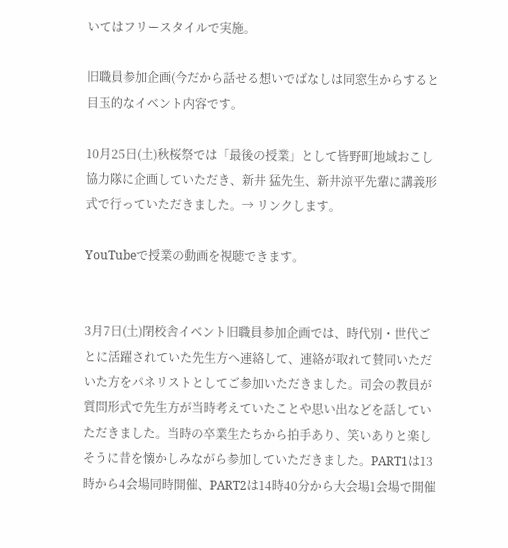いてはフリースタイルで実施。

旧職員参加企画(今だから話せる想いでばなしは同窓生からすると目玉的なイベント内容です。

10月25日(土)秋桜祭では「最後の授業」として皆野町地域おこし協力隊に企画していただき、新井 猛先生、新井涼平先輩に講義形式で行っていただきました。→ リンクします。

YouTubeで授業の動画を視聴できます。


3月7日(土)閉校舎イベント旧職員参加企画では、時代別・世代ごとに活躍されていた先生方へ連絡して、連絡が取れて賛同いただいた方をパネリストとしてご参加いただきました。司会の教員が質問形式で先生方が当時考えていたことや思い出などを話していただきました。当時の卒業生たちから拍手あり、笑いありと楽しそうに昔を懐かしみながら参加していただきました。PART1は13時から4会場同時開催、PART2は14時40分から大会場1会場で開催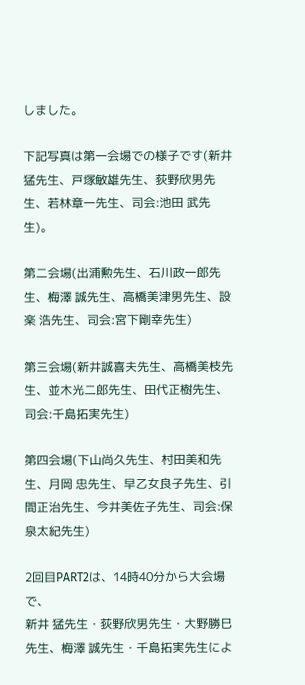しました。

下記写真は第一会場での様子です(新井 猛先生、戸塚敏雄先生、荻野欣男先生、若林章一先生、司会:池田 武先生)。

第二会場(出浦勲先生、石川政一郎先生、梅澤 誠先生、高橋美津男先生、設楽 浩先生、司会:宮下剛幸先生)

第三会場(新井誠喜夫先生、高橋美枝先生、並木光二郎先生、田代正樹先生、司会:千島拓実先生)

第四会場(下山尚久先生、村田美和先生、月岡 忠先生、早乙女良子先生、引間正治先生、今井美佐子先生、司会:保泉太紀先生)

2回目PART2は、14時40分から大会場で、
新井 猛先生・荻野欣男先生・大野勝巳先生、梅澤 誠先生・千島拓実先生によ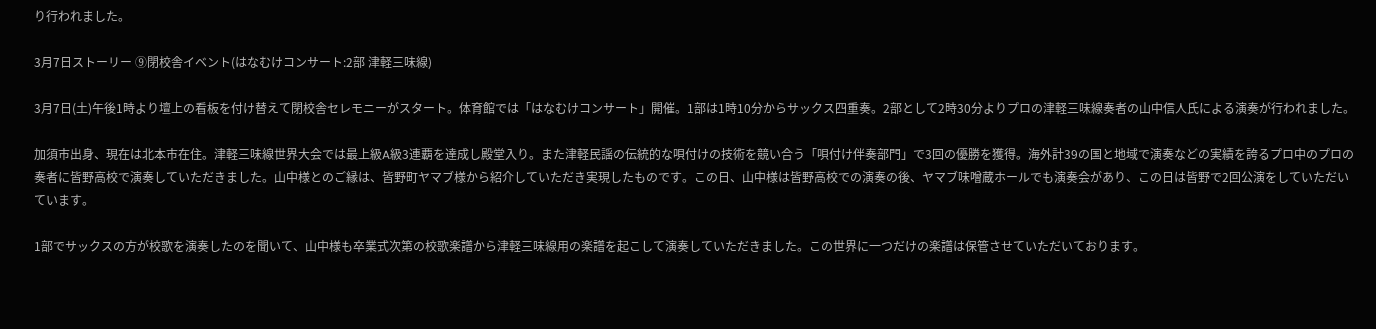り行われました。

3月7日ストーリー ⑨閉校舎イベント(はなむけコンサート:2部 津軽三味線)

3月7日(土)午後1時より壇上の看板を付け替えて閉校舎セレモニーがスタート。体育館では「はなむけコンサート」開催。1部は1時10分からサックス四重奏。2部として2時30分よりプロの津軽三味線奏者の山中信人氏による演奏が行われました。

加須市出身、現在は北本市在住。津軽三味線世界大会では最上級A級3連覇を達成し殿堂入り。また津軽民謡の伝統的な唄付けの技術を競い合う「唄付け伴奏部門」で3回の優勝を獲得。海外計39の国と地域で演奏などの実績を誇るプロ中のプロの奏者に皆野高校で演奏していただきました。山中様とのご縁は、皆野町ヤマブ様から紹介していただき実現したものです。この日、山中様は皆野高校での演奏の後、ヤマブ味噌蔵ホールでも演奏会があり、この日は皆野で2回公演をしていただいています。

1部でサックスの方が校歌を演奏したのを聞いて、山中様も卒業式次第の校歌楽譜から津軽三味線用の楽譜を起こして演奏していただきました。この世界に一つだけの楽譜は保管させていただいております。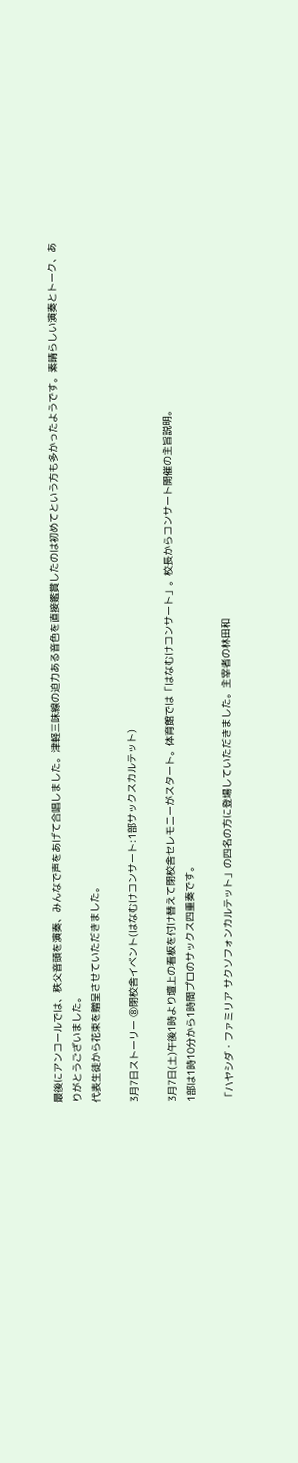最後にアンコールでは、秩父音頭を演奏、みんなで声をあげて合唱しました。津軽三味線の迫力ある音色を直接鑑賞したのは初めてという方も多かったようです。素晴らしい演奏とトーク、ありがとうございました。
代表生徒から花束を贈呈させていただきました。

3月7日ストーリー ⑧閉校舎イベント(はなむけコンサート:1部サックスカルテット)

3月7日(土)午後1時より壇上の看板を付け替えて閉校舎セレモニーがスタート。体育館では「はなむけコンサート」。校長からコンサート開催の主旨説明。
1部は1時10分から1時間プロのサックス四重奏です。

「ハヤシダ・ファミリア サクソフォンカルテット」の四名の方に登場していただきました。主宰者の林田和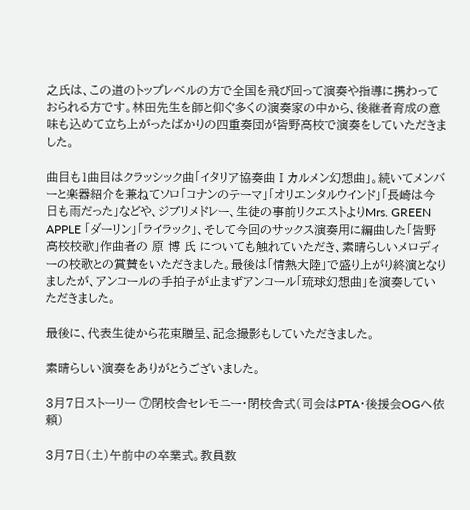之氏は、この道のトップレベルの方で全国を飛び回って演奏や指導に携わっておられる方です。林田先生を師と仰ぐ多くの演奏家の中から、後継者育成の意味も込めて立ち上がったばかりの四重奏団が皆野高校で演奏をしていただきました。

曲目も1曲目はクラッシック曲「イタリア協奏曲Ⅰカルメン幻想曲」。続いてメンバーと楽器紹介を兼ねてソロ「コナンのテーマ」「オリエンタルウインド」「長崎は今日も雨だった」などや、ジブリメドレー、生徒の事前リクエストよりMrs. GREEN APPLE 「ダーリン」「ライラック」、そして今回のサックス演奏用に編曲した「皆野高校校歌」作曲者の 原 博 氏 についても触れていただき、素晴らしいメロディーの校歌との賞賛をいただきました。最後は「情熱大陸」で盛り上がり終演となりましたが、アンコールの手拍子が止まずアンコール「琉球幻想曲」を演奏していただきました。

最後に、代表生徒から花束贈呈、記念撮影もしていただきました。

素晴らしい演奏をありがとうございました。

3月7日ストーリー ⑦閉校舎セレモニー・閉校舎式(司会はPTA・後援会OGへ依頼)

3月7日(土)午前中の卒業式。教員数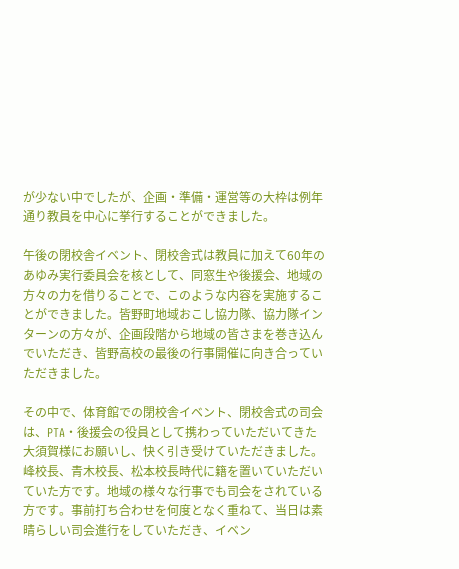が少ない中でしたが、企画・準備・運営等の大枠は例年通り教員を中心に挙行することができました。

午後の閉校舎イベント、閉校舎式は教員に加えて60年のあゆみ実行委員会を核として、同窓生や後援会、地域の方々の力を借りることで、このような内容を実施することができました。皆野町地域おこし協力隊、協力隊インターンの方々が、企画段階から地域の皆さまを巻き込んでいただき、皆野高校の最後の行事開催に向き合っていただきました。

その中で、体育館での閉校舎イベント、閉校舎式の司会は、PTA・後援会の役員として携わっていただいてきた大須賀様にお願いし、快く引き受けていただきました。峰校長、青木校長、松本校長時代に籍を置いていただいていた方です。地域の様々な行事でも司会をされている方です。事前打ち合わせを何度となく重ねて、当日は素晴らしい司会進行をしていただき、イベン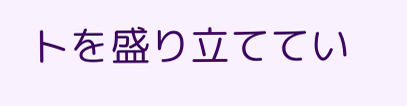トを盛り立ててい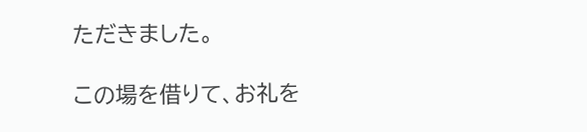ただきました。

この場を借りて、お礼を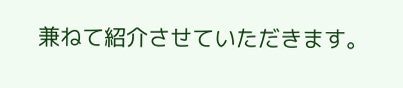兼ねて紹介させていただきます。